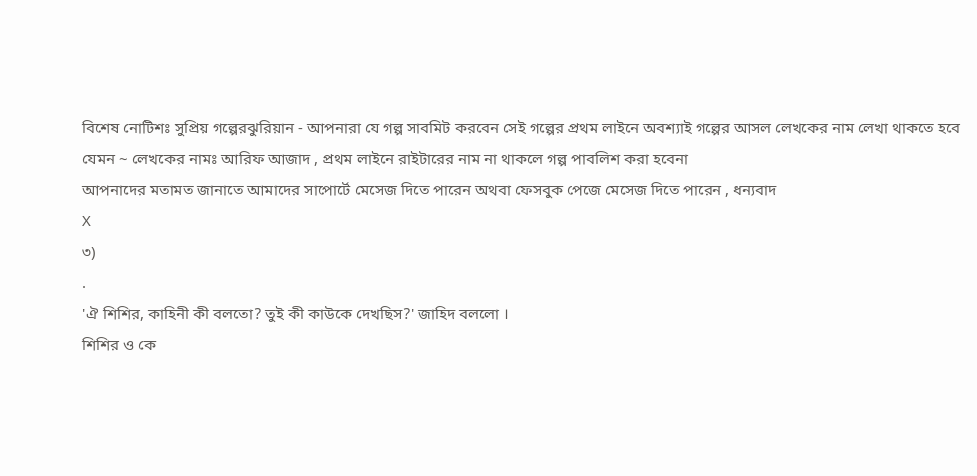বিশেষ নোটিশঃ সুপ্রিয় গল্পেরঝুরিয়ান - আপনারা যে গল্প সাবমিট করবেন সেই গল্পের প্রথম লাইনে অবশ্যাই গল্পের আসল লেখকের নাম লেখা থাকতে হবে যেমন ~ লেখকের নামঃ আরিফ আজাদ , প্রথম লাইনে রাইটারের নাম না থাকলে গল্প পাবলিশ করা হবেনা
আপনাদের মতামত জানাতে আমাদের সাপোর্টে মেসেজ দিতে পারেন অথবা ফেসবুক পেজে মেসেজ দিতে পারেন , ধন্যবাদ
X
৩)
.
'ঐ শিশির, কাহিনী কী বলতো? তুই কী কাউকে দেখছিস?' জাহিদ বললো ।
শিশির ও কে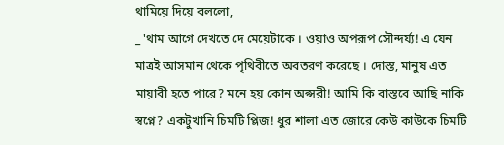থামিয়ে দিয়ে বললো,
_ 'থাম আগে দেখতে দে মেয়েটাকে । ওয়াও অপরূপ সৌন্দর্য্য! এ যেন মাত্রই আসমান থেকে পৃথিবীতে অবতরণ করেছে । দোস্ত, মানুষ এত মায়াবী হতে পারে? মনে হয় কোন অপ্সরী! আমি কি বাস্তবে আছি নাকি স্বপ্নে? একটুখানি চিমটি প্লিজ! ধুর শালা এত জোরে কেউ কাউকে চিমটি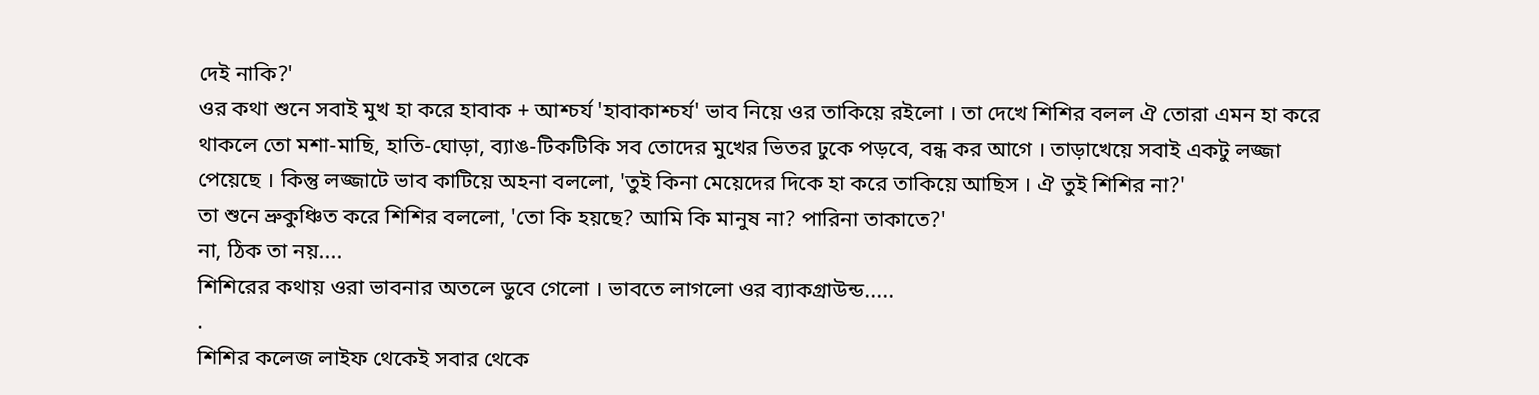দেই নাকি?'
ওর কথা শুনে সবাই মুখ হা করে হাবাক + আশ্চর্য 'হাবাকাশ্চর্য' ভাব নিয়ে ওর তাকিয়ে রইলো । তা দেখে শিশির বলল ঐ তোরা এমন হা করে থাকলে তো মশা-মাছি, হাতি-ঘোড়া, ব্যাঙ-টিকটিকি সব তোদের মুখের ভিতর ঢুকে পড়বে, বন্ধ কর আগে । তাড়াখেয়ে সবাই একটু লজ্জা পেয়েছে । কিন্তু লজ্জাটে ভাব কাটিয়ে অহনা বললো, 'তুই কিনা মেয়েদের দিকে হা করে তাকিয়ে আছিস । ঐ তুই শিশির না?'
তা শুনে ভ্রুকুঞ্চিত করে শিশির বললো, 'তো কি হয়ছে? আমি কি মানুষ না? পারিনা তাকাতে?'
না, ঠিক তা নয়....
শিশিরের কথায় ওরা ভাবনার অতলে ডুবে গেলো । ভাবতে লাগলো ওর ব্যাকগ্রাউন্ড.....
.
শিশির কলেজ লাইফ থেকেই সবার থেকে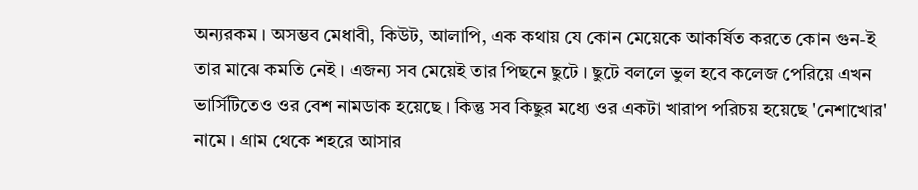অন্যরকম । অসম্ভব মেধাবী, কিউট, আলাপি, এক কথায় যে কোন মেয়েকে আকর্ষিত করতে কোন গুন-ই তার মাঝে কমতি নেই । এজন্য সব মেয়েই তার পিছনে ছুটে । ছুটে বললে ভুল হবে কলেজ পেরিয়ে এখন ভার্সিটিতেও ওর বেশ নামডাক হয়েছে । কিন্তু সব কিছুর মধ্যে ওর একটা খারাপ পরিচয় হয়েছে 'নেশাখোর' নামে । গ্রাম থেকে শহরে আসার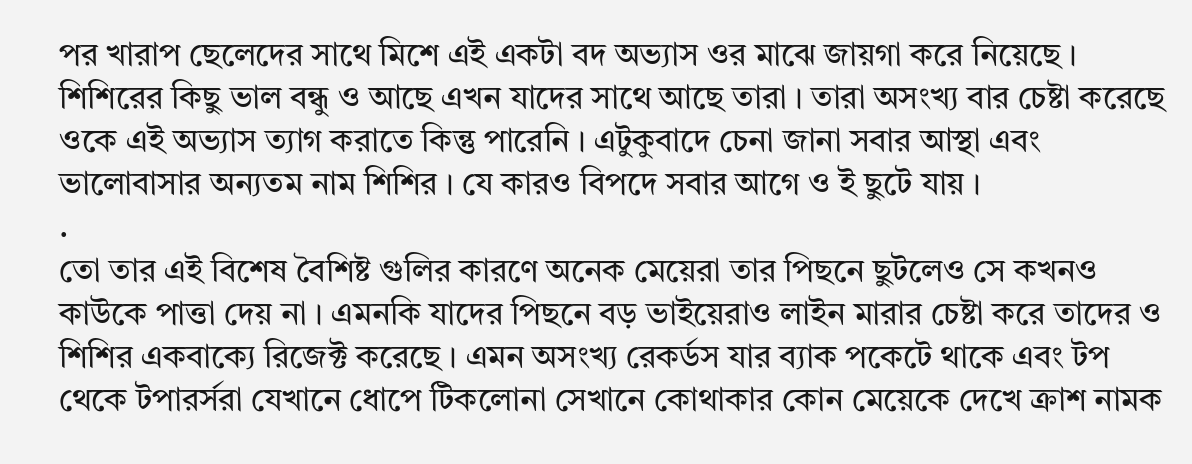পর খারাপ ছেলেদের সাথে মিশে এই একটা বদ অভ্যাস ওর মাঝে জায়গা করে নিয়েছে । শিশিরের কিছু ভাল বন্ধু ও আছে এখন যাদের সাথে আছে তারা । তারা অসংখ্য বার চেষ্টা করেছে ওকে এই অভ্যাস ত্যাগ করাতে কিন্তু পারেনি । এটুকুবাদে চেনা জানা সবার আস্থা এবং ভালোবাসার অন্যতম নাম শিশির । যে কারও বিপদে সবার আগে ও ই ছুটে যায় ।
.
তো তার এই বিশেষ বৈশিষ্ট গুলির কারণে অনেক মেয়েরা তার পিছনে ছুটলেও সে কখনও কাউকে পাত্তা দেয় না । এমনকি যাদের পিছনে বড় ভাইয়েরাও লাইন মারার চেষ্টা করে তাদের ও শিশির একবাক্যে রিজেক্ট করেছে । এমন অসংখ্য রেকর্ডস যার ব্যাক পকেটে থাকে এবং টপ থেকে টপারর্সরা যেখানে ধোপে টিকলোনা সেখানে কোথাকার কোন মেয়েকে দেখে ক্রাশ নামক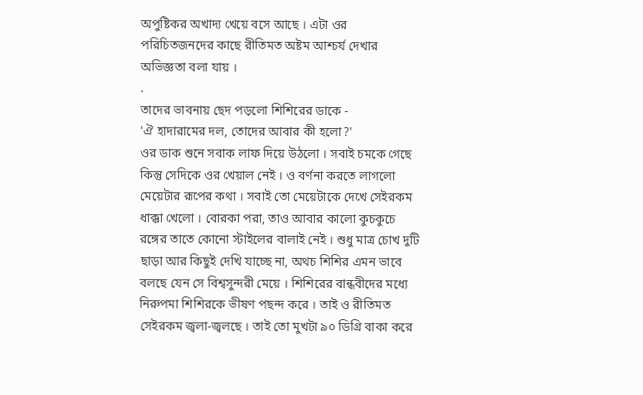অপুষ্টিকর অখাদ্য খেয়ে বসে আছে । এটা ওর পরিচিতজনদের কাছে রীতিমত অষ্টম আশ্চর্য দেখার অভিজ্ঞতা বলা যায় ।
.
তাদের ভাবনায় ছেদ পড়লো শিশিরের ডাকে -
'ঐ হাদারামের দল, তোদের আবার কী হলো?'
ওর ডাক শুনে সবাক লাফ দিয়ে উঠলো । সবাই চমকে গেছে কিন্তু সেদিকে ওর খেয়াল নেই । ও বর্ণনা করতে লাগলো মেয়েটার রূপের কথা । সবাই তো মেয়েটাকে দেখে সেইরকম ধাক্কা খেলো । বোরকা পরা, তাও আবার কালো কুচকুচে রঙ্গের তাতে কোনো স্টাইলের বালাই নেই । শুধু মাত্র চোখ দুটি ছাড়া আর কিছুই দেখি যাচ্ছে না, অথচ শিশির এমন ভাবে বলছে যেন সে বিশ্বসুন্দরী মেয়ে । শিশিরের বান্ধবীদের মধ্যে নিরুপমা শিশিরকে ভীষণ পছন্দ করে । তাই ও রীতিমত সেইরকম জ্বলা-জ্বলছে । তাই তো মুখটা ৯০ ডিগ্রি বাকা করে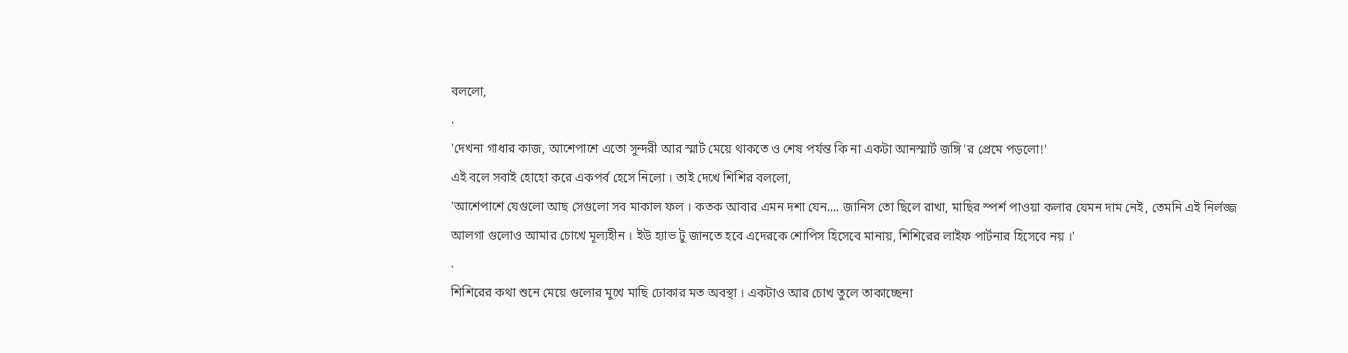বললো,
.
'দেখনা গাধার কাজ, আশেপাশে এতো সুন্দরী আর স্মার্ট মেয়ে থাকতে ও শেষ পর্যন্ত কি না একটা আনস্মার্ট জঙ্গি'র প্রেমে পড়লো!'
এই বলে সবাই হোহো করে একপর্ব হেসে নিলো । তাই দেখে শিশির বললো,
'আশেপাশে যেগুলো আছ সেগুলো সব মাকাল ফল । কতক আবার এমন দশা যেন.... জানিস তো ছিলে রাখা, মাছির স্পর্শ পাওয়া কলার যেমন দাম নেই, তেমনি এই নির্লজ্জ আলগা গুলোও আমার চোখে মূল্যহীন । ইউ হ্যাভ টু জানতে হবে এদেরকে শোপিস হিসেবে মানায়, শিশিরের লাইফ পার্টনার হিসেবে নয় ।'
.
শিশিরের কথা শুনে মেয়ে গুলোর মুখে মাছি ঢোকার মত অবস্থা । একটাও আর চোখ তুলে তাকাচ্ছেনা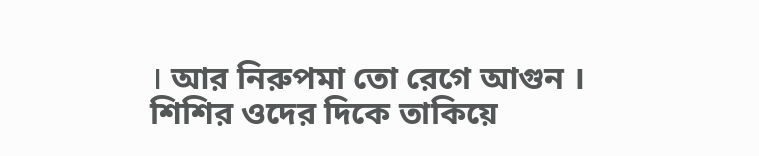। আর নিরুপমা তো রেগে আগুন ।
শিশির ওদের দিকে তাকিয়ে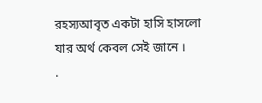রহস্যআবৃত একটা হাসি হাসলো যার অর্থ কেবল সেই জানে ।
.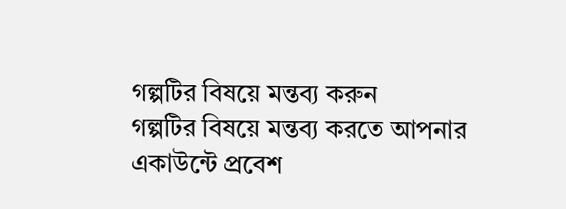গল্পটির বিষয়ে মন্তব্য করুন
গল্পটির বিষয়ে মন্তব্য করতে আপনার একাউন্টে প্রবেশ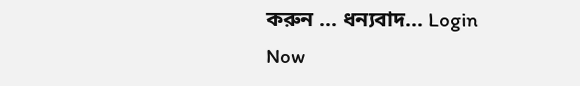করুন ... ধন্যবাদ... Login Now